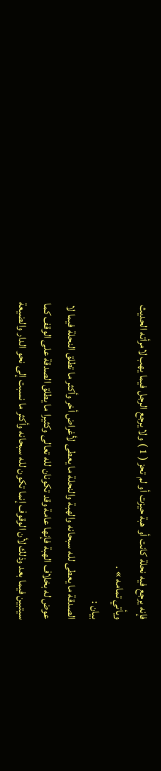فإنه يرجع فيه نحلة كانت أو هبة حيزت أو لم تحز ( 1 ) ولا يرجع الرجل فيما يهب لامرأته الحديث ويأتي تمامه » .
بيان :
الصدقة ما يعطى لله سبحانه والهبة والنحلة ما يعطى لأغراض أخر وأكثر ما تطلق النحلة فيما لا عوض له بخلاف الهبة فإنها عامة وقد تكونان لله تعالى وكثيرا ما يطلق الصدقة على الوقف كما سيتبين فيما بعد وذلك لأن الوقوف إنما تكون لله سبحانه وأكثر ما نسبت إلى نحو الدار والضيعة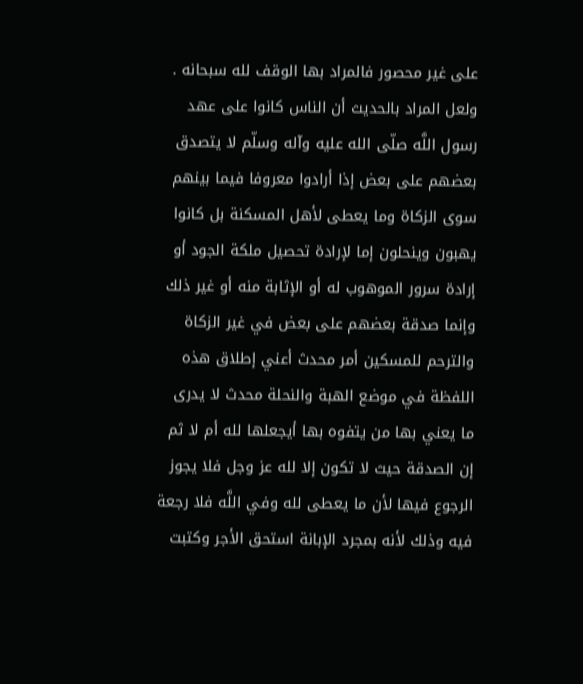على غير محصور فالمراد بها الوقف لله سبحانه .
ولعل المراد بالحديث أن الناس كانوا على عهد رسول اللَّه صلّى الله عليه وآله وسلّم لا يتصدق بعضهم على بعض إذا أرادوا معروفا فيما بينهم سوى الزكاة وما يعطى لأهل المسكنة بل كانوا يهبون وينحلون إما لإرادة تحصيل ملكة الجود أو إرادة سرور الموهوب له أو الإثابة منه أو غير ذلك وإنما صدقة بعضهم على بعض في غير الزكاة والترحم للمسكين أمر محدث أعني إطلاق هذه اللفظة في موضع الهبة والنحلة محدث لا يدرى ما يعني بها من يتفوه بها أيجعلها لله أم لا ثم إن الصدقة حيث لا تكون إلا لله عز وجل فلا يجوز الرجوع فيها لأن ما يعطى لله وفي اللَّه فلا رجعة فيه وذلك لأنه بمجرد الإبانة استحق الأجر وكتبت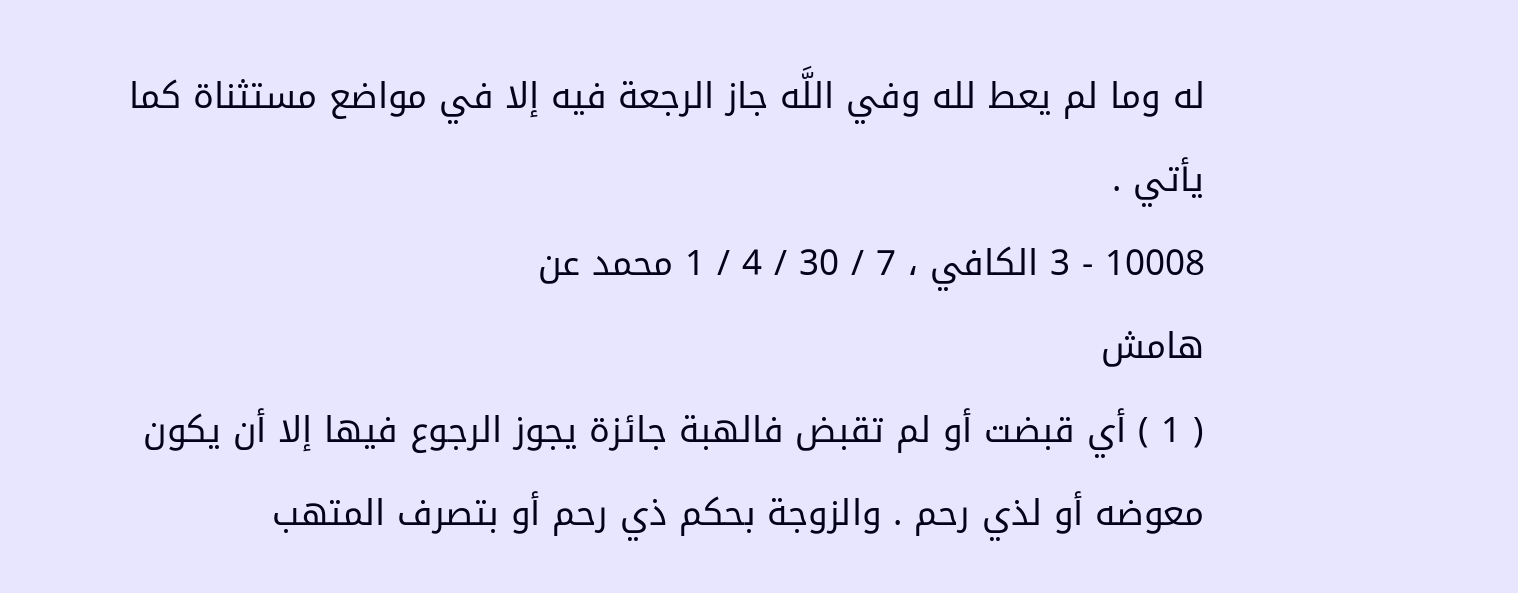له وما لم يعط لله وفي اللَّه جاز الرجعة فيه إلا في مواضع مستثناة كما يأتي .
10008 - 3 الكافي ، 7 / 30 / 4 / 1 محمد عن
هامش
( 1 ) أي قبضت أو لم تقبض فالهبة جائزة يجوز الرجوع فيها إلا أن يكون معوضه أو لذي رحم . والزوجة بحكم ذي رحم أو بتصرف المتهب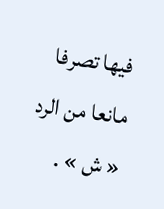فيها تصرفا مانعا من الرد « ش » .